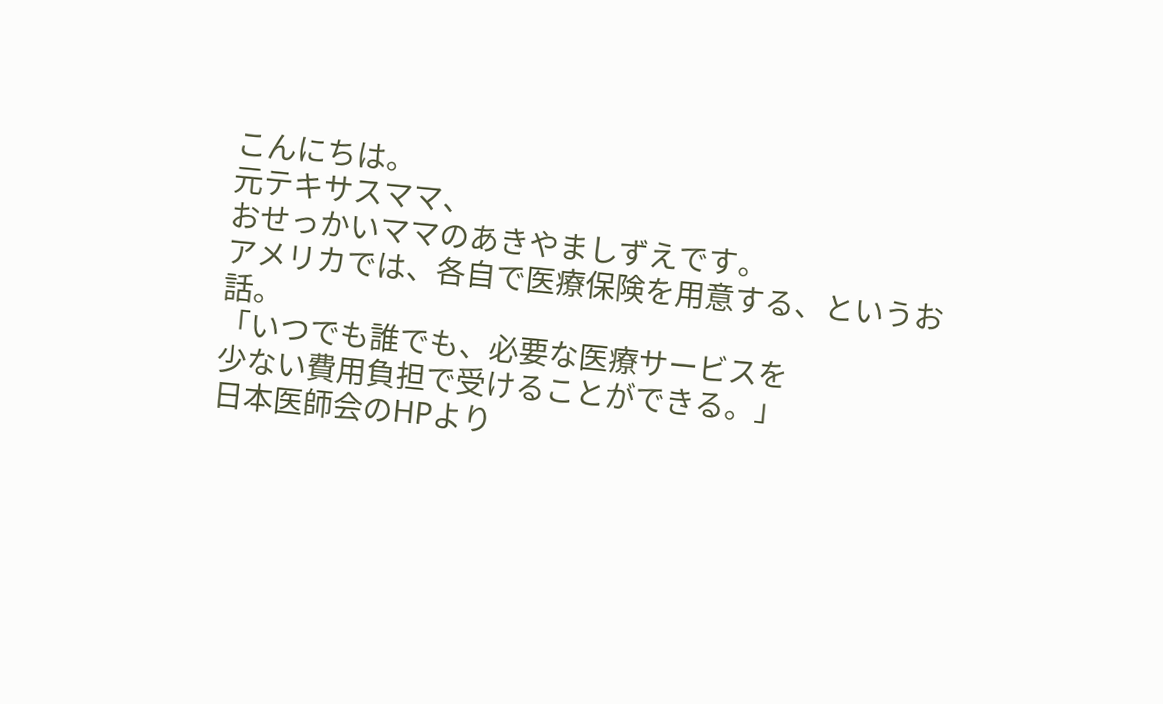こんにちは。
元テキサスママ、
おせっかいママのあきやましずえです。
アメリカでは、各自で医療保険を用意する、というお話。
「いつでも誰でも、必要な医療サービスを
少ない費用負担で受けることができる。」
日本医師会のHPより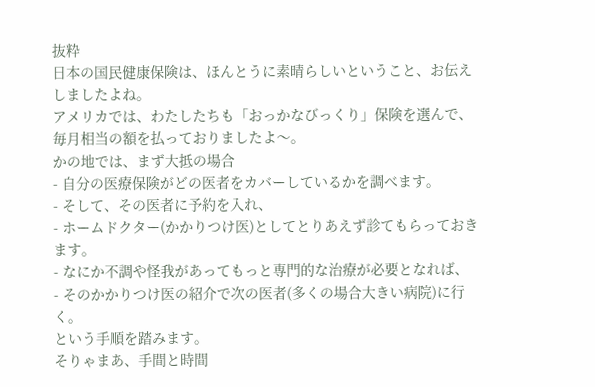抜粋
日本の国民健康保険は、ほんとうに素晴らしいということ、お伝えしましたよね。
アメリカでは、わたしたちも「おっかなびっくり」保険を選んで、
毎月相当の額を払っておりましたよ〜。
かの地では、まず大抵の場合
- 自分の医療保険がどの医者をカバーしているかを調べます。
- そして、その医者に予約を入れ、
- ホームドクター(かかりつけ医)としてとりあえず診てもらっておきます。
- なにか不調や怪我があってもっと専門的な治療が必要となれば、
- そのかかりつけ医の紹介で次の医者(多くの場合大きい病院)に行く。
という手順を踏みます。
そりゃまあ、手間と時間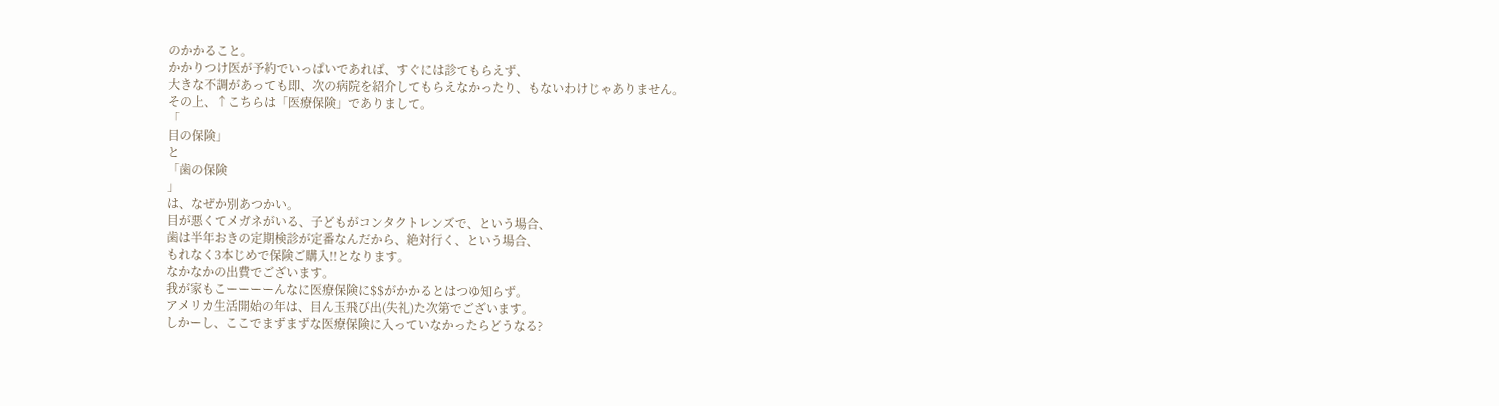のかかること。
かかりつけ医が予約でいっぱいであれば、すぐには診てもらえず、
大きな不調があっても即、次の病院を紹介してもらえなかったり、もないわけじゃありません。
その上、↑こちらは「医療保険」でありまして。
「
目の保険」
と
「歯の保険
」
は、なぜか別あつかい。
目が悪くてメガネがいる、子どもがコンタクトレンズで、という場合、
歯は半年おきの定期検診が定番なんだから、絶対行く、という場合、
もれなく3本じめで保険ご購入!!となります。
なかなかの出費でございます。
我が家もこーーーーんなに医療保険に$$がかかるとはつゆ知らず。
アメリカ生活開始の年は、目ん玉飛び出(失礼)た次第でございます。
しかーし、ここでまずまずな医療保険に入っていなかったらどうなる?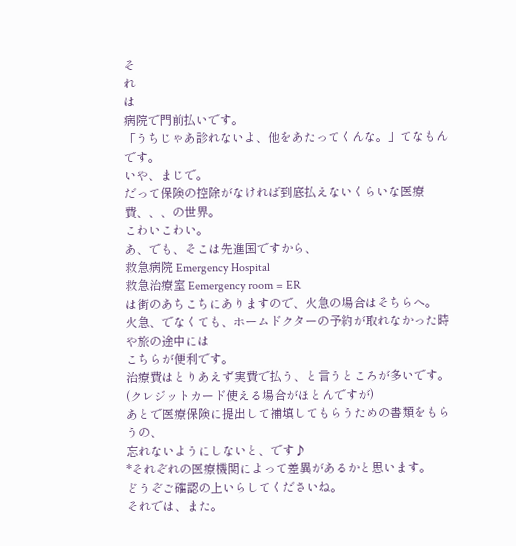そ
れ
は
病院で門前払いです。
「うちじゃあ診れないよ、他をあたってくんな。」てなもんです。
いや、まじで。
だって保険の控除がなければ到底払えないくらいな医療費、、、の世界。
こわいこわい。
あ、でも、そこは先進国ですから、
救急病院 Emergency Hospital
救急治療室 Eemergency room = ER
は街のあちこちにありますので、火急の場合はそちらへ。
火急、でなくても、ホームドクターの予約が取れなかった時や旅の途中には
こちらが便利です。
治療費はとりあえず実費で払う、と言うところが多いです。
(クレジットカード使える場合がほとんですが)
あとで医療保険に提出して補填してもらうための書類をもらうの、
忘れないようにしないと、です♪
*それぞれの医療機関によって差異があるかと思います。
どうぞご確認の上いらしてくださいね。
それでは、また。